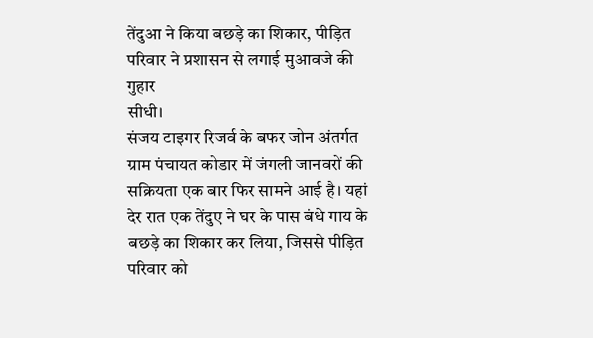तेंदुआ ने किया बछड़े का शिकार, पीड़ित परिवार ने प्रशासन से लगाई मुआवजे की गुहार
सीधी।
संजय टाइगर रिजर्व के बफर जोन अंतर्गत ग्राम पंचायत कोडार में जंगली जानवरों की सक्रियता एक बार फिर सामने आई है। यहां देर रात एक तेंदुए ने घर के पास बंधे गाय के बछड़े का शिकार कर लिया, जिससे पीड़ित परिवार को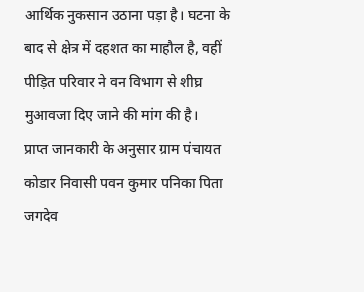आर्थिक नुकसान उठाना पड़ा है। घटना के बाद से क्षेत्र में दहशत का माहौल है, वहीं पीड़ित परिवार ने वन विभाग से शीघ्र मुआवजा दिए जाने की मांग की है।
प्राप्त जानकारी के अनुसार ग्राम पंचायत कोडार निवासी पवन कुमार पनिका पिता जगदेव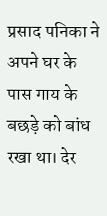प्रसाद पनिका ने अपने घर के पास गाय के बछड़े को बांध रखा था। देर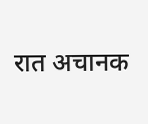रात अचानक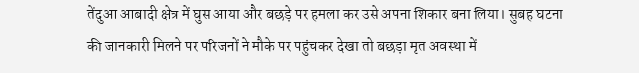तेंदुआ आबादी क्षेत्र में घुस आया और बछड़े पर हमला कर उसे अपना शिकार बना लिया। सुबह घटना की जानकारी मिलने पर परिजनों ने मौके पर पहुंचकर देखा तो बछड़ा मृत अवस्था में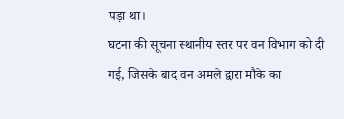पड़ा था।
घटना की सूचना स्थानीय स्तर पर वन विभाग को दी गई, जिसके बाद वन अमले द्वारा मौके का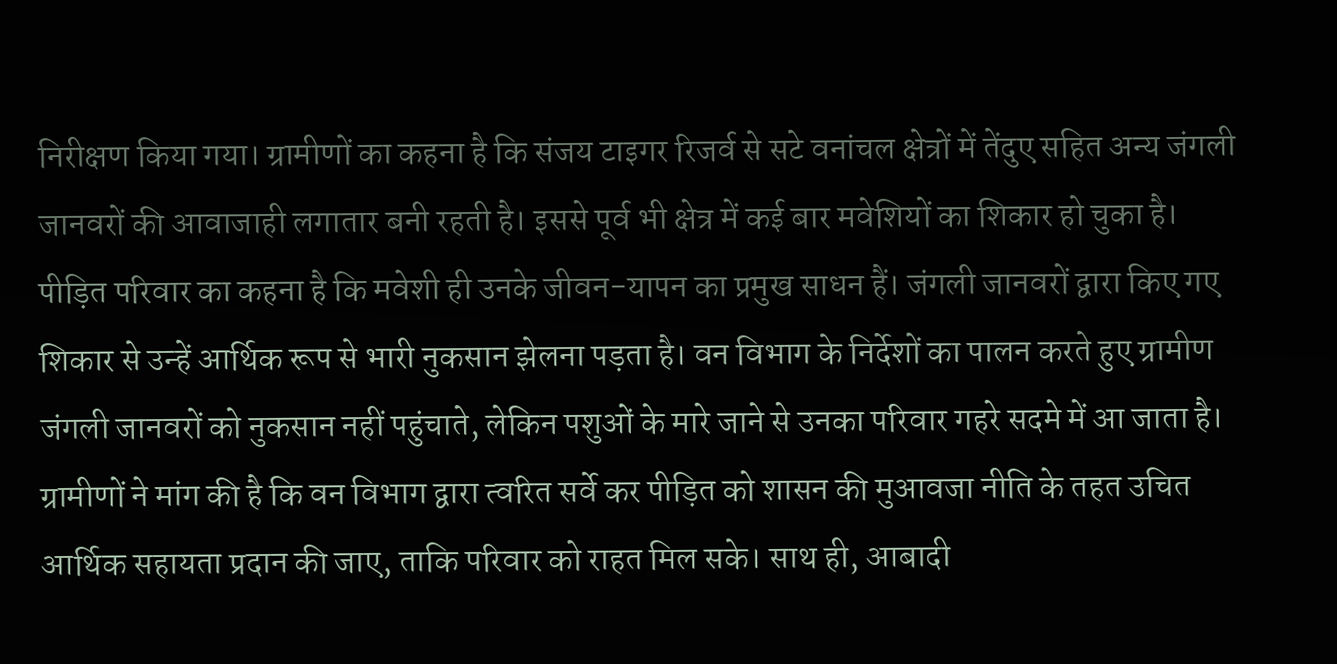निरीक्षण किया गया। ग्रामीणों का कहना है कि संजय टाइगर रिजर्व से सटे वनांचल क्षेत्रों में तेंदुए सहित अन्य जंगली जानवरों की आवाजाही लगातार बनी रहती है। इससे पूर्व भी क्षेत्र में कई बार मवेशियों का शिकार हो चुका है।
पीड़ित परिवार का कहना है कि मवेशी ही उनके जीवन-यापन का प्रमुख साधन हैं। जंगली जानवरों द्वारा किए गए शिकार से उन्हें आर्थिक रूप से भारी नुकसान झेलना पड़ता है। वन विभाग के निर्देशों का पालन करते हुए ग्रामीण जंगली जानवरों को नुकसान नहीं पहुंचाते, लेकिन पशुओं के मारे जाने से उनका परिवार गहरे सदमे में आ जाता है।
ग्रामीणों ने मांग की है कि वन विभाग द्वारा त्वरित सर्वे कर पीड़ित को शासन की मुआवजा नीति के तहत उचित आर्थिक सहायता प्रदान की जाए, ताकि परिवार को राहत मिल सके। साथ ही, आबादी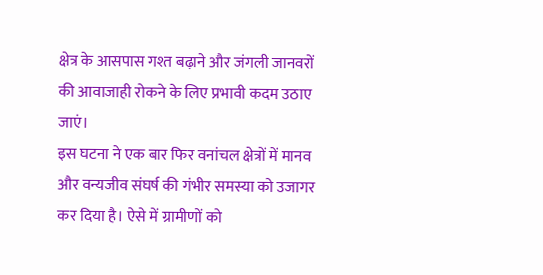क्षेत्र के आसपास गश्त बढ़ाने और जंगली जानवरों की आवाजाही रोकने के लिए प्रभावी कदम उठाए जाएं।
इस घटना ने एक बार फिर वनांचल क्षेत्रों में मानव और वन्यजीव संघर्ष की गंभीर समस्या को उजागर कर दिया है। ऐसे में ग्रामीणों को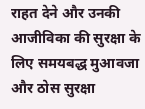राहत देने और उनकी आजीविका की सुरक्षा के लिए समयबद्ध मुआवजा और ठोस सुरक्षा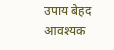उपाय बेहद आवश्यक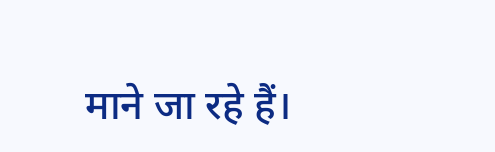माने जा रहे हैं।